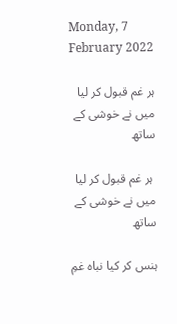Monday, 7 February 2022

ہر غم قبول کر لیا میں نے خوشی کے ساتھ

 ہر غم قبول کر لیا میں نے خوشی کے ساتھ

ہنس کر کیا نباہ غمِ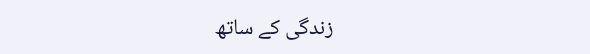زندگی کے ساتھ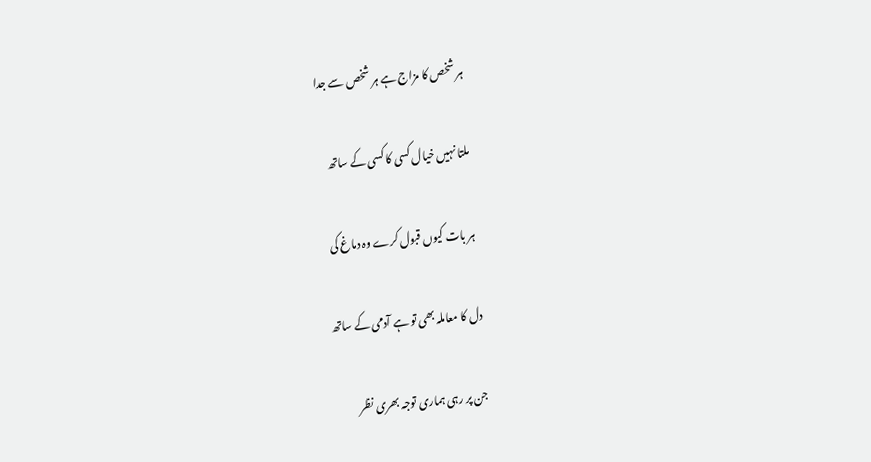ہر شخص کا مزاج ہے ہر شخص سے جدا

ملتا نہیں خیال کسی کا کسی کے ساتھ

ہر بات کیوں قبول کرے وہ دماغ کی

دل کا معاملہ بھی تو ہے آدمی کے ساتھ

جن پر رہی ہماری توجہ بھری نظر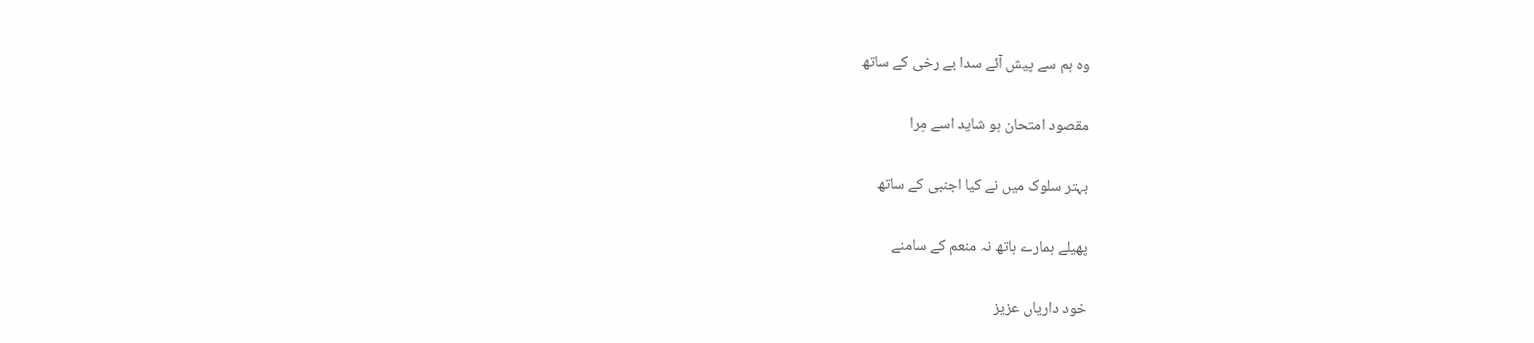وہ ہم سے پیش آئے سدا بے رخی کے ساتھ

مقصود امتحان ہو شاید اسے مِرا

بہتر سلوک میں نے کیا اجنبی کے ساتھ

پھیلے ہمارے ہاتھ نہ منعم کے سامنے

خود داریاں عزیز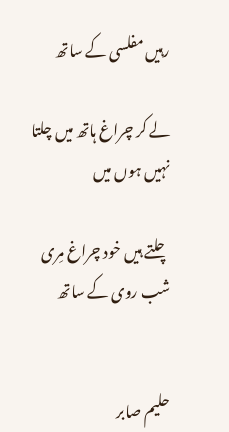رہیں مفلسی کے ساتھ

لے کر چراغ ہاتھ میں چلتا نہیں ہوں میں

چلتے ہیں خود چراغ مِری شب روی کے ساتھ


حلیم صابر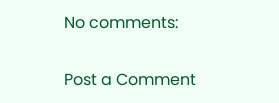No comments:

Post a Comment